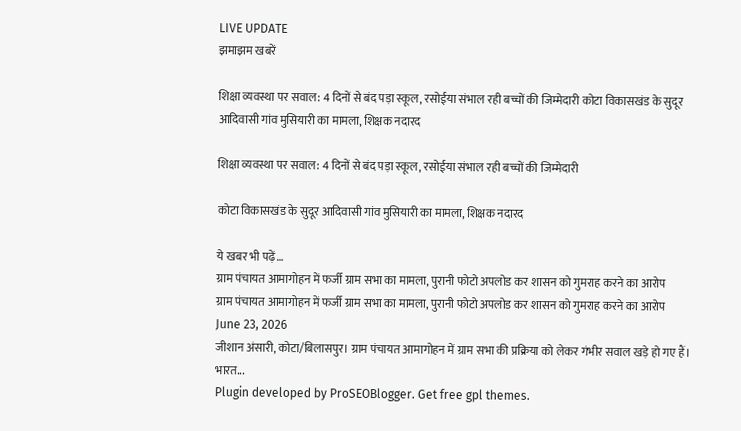LIVE UPDATE
झमाझम खबरें

शिक्षा व्यवस्था पर सवाल: 4 दिनों से बंद पड़ा स्कूल, रसोईया संभाल रही बच्चों की जिम्मेदारी कोटा विकासखंड के सुदूर आदिवासी गांव मुसियारी का मामला, शिक्षक नदारद

शिक्षा व्यवस्था पर सवाल: 4 दिनों से बंद पड़ा स्कूल, रसोईया संभाल रही बच्चों की जिम्मेदारी

कोटा विकासखंड के सुदूर आदिवासी गांव मुसियारी का मामला, शिक्षक नदारद

ये खबर भी पढ़ें…
ग्राम पंचायत आमागोहन में फर्जी ग्राम सभा का मामला, पुरानी फोटो अपलोड कर शासन को गुमराह करने का आरोप
ग्राम पंचायत आमागोहन में फर्जी ग्राम सभा का मामला, पुरानी फोटो अपलोड कर शासन को गुमराह करने का आरोप
June 23, 2026
जीशान अंसारी, कोटा/बिलासपुर। ग्राम पंचायत आमागोहन में ग्राम सभा की प्रक्रिया को लेकर गंभीर सवाल खड़े हो गए हैं। भारत...
Plugin developed by ProSEOBlogger. Get free gpl themes.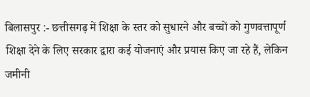बिलासपुर :- छत्तीसगढ़ में शिक्षा के स्तर को सुधारने और बच्चों को गुणवत्तापूर्ण शिक्षा देने के लिए सरकार द्वारा कई योजनाएं और प्रयास किए जा रहे हैं, लेकिन जमीनी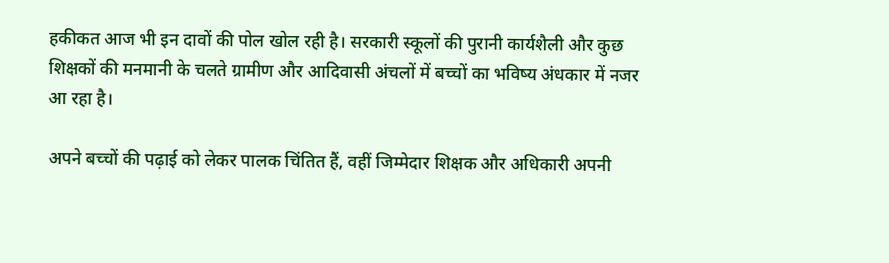हकीकत आज भी इन दावों की पोल खोल रही है। सरकारी स्कूलों की पुरानी कार्यशैली और कुछ शिक्षकों की मनमानी के चलते ग्रामीण और आदिवासी अंचलों में बच्चों का भविष्य अंधकार में नजर आ रहा है।

अपने बच्चों की पढ़ाई को लेकर पालक चिंतित हैं, वहीं जिम्मेदार शिक्षक और अधिकारी अपनी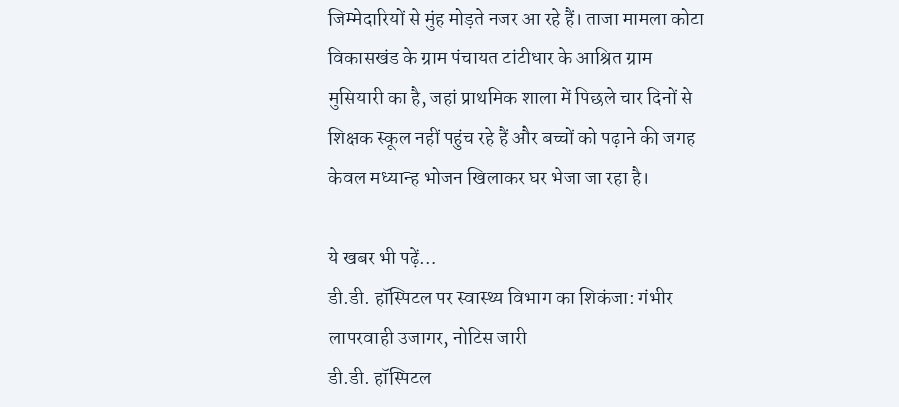जिम्मेदारियों से मुंह मोड़ते नजर आ रहे हैं। ताजा मामला कोटा विकासखंड के ग्राम पंचायत टांटीधार के आश्रित ग्राम मुसियारी का है, जहां प्राथमिक शाला में पिछले चार दिनों से शिक्षक स्कूल नहीं पहुंच रहे हैं और बच्चों को पढ़ाने की जगह केवल मध्यान्ह भोजन खिलाकर घर भेजा जा रहा है।

ये खबर भी पढ़ें…
डी.डी. हॉस्पिटल पर स्वास्थ्य विभाग का शिकंजा: गंभीर लापरवाही उजागर, नोटिस जारी
डी.डी. हॉस्पिटल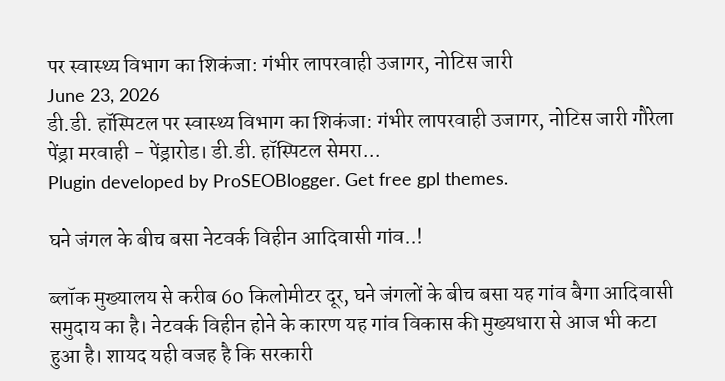पर स्वास्थ्य विभाग का शिकंजा: गंभीर लापरवाही उजागर, नोटिस जारी
June 23, 2026
डी.डी. हॉस्पिटल पर स्वास्थ्य विभाग का शिकंजा: गंभीर लापरवाही उजागर, नोटिस जारी गौरेला पेंड्रा मरवाही - पेंड्रारोड। डी.डी. हॉस्पिटल सेमरा...
Plugin developed by ProSEOBlogger. Get free gpl themes.

घने जंगल के बीच बसा नेटवर्क विहीन आदिवासी गांव..!

ब्लॉक मुख्यालय से करीब 60 किलोमीटर दूर, घने जंगलों के बीच बसा यह गांव बैगा आदिवासी समुदाय का है। नेटवर्क विहीन होने के कारण यह गांव विकास की मुख्यधारा से आज भी कटा हुआ है। शायद यही वजह है कि सरकारी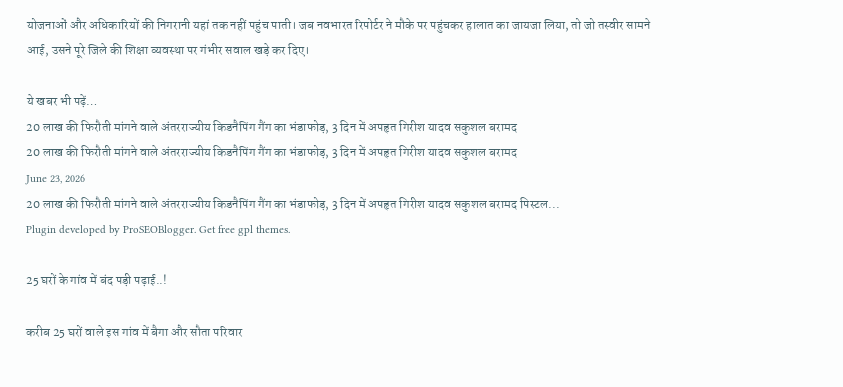योजनाओं और अधिकारियों की निगरानी यहां तक नहीं पहुंच पाती। जब नवभारत रिपोर्टर ने मौके पर पहुंचकर हालात का जायजा लिया, तो जो तस्वीर सामने आई, उसने पूरे जिले की शिक्षा व्यवस्था पर गंभीर सवाल खड़े कर दिए।

ये खबर भी पढ़ें…
20 लाख की फिरौती मांगने वाले अंतरराज्यीय किडनैपिंग गैंग का भंडाफोड़, 3 दिन में अपहृत गिरीश यादव सकुशल बरामद
20 लाख की फिरौती मांगने वाले अंतरराज्यीय किडनैपिंग गैंग का भंडाफोड़, 3 दिन में अपहृत गिरीश यादव सकुशल बरामद
June 23, 2026
20 लाख की फिरौती मांगने वाले अंतरराज्यीय किडनैपिंग गैंग का भंडाफोड़, 3 दिन में अपहृत गिरीश यादव सकुशल बरामद पिस्टल...
Plugin developed by ProSEOBlogger. Get free gpl themes.

25 घरों के गांव में बंद पड़ी पढ़ाई..!

करीब 25 घरों वाले इस गांव में बैगा और सौता परिवार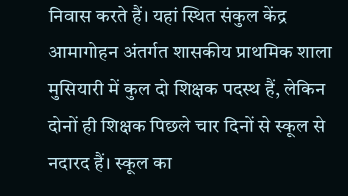निवास करते हैं। यहां स्थित संकुल केंद्र आमागोहन अंतर्गत शासकीय प्राथमिक शाला मुसियारी में कुल दो शिक्षक पदस्थ हैं, लेकिन दोनों ही शिक्षक पिछले चार दिनों से स्कूल से नदारद हैं। स्कूल का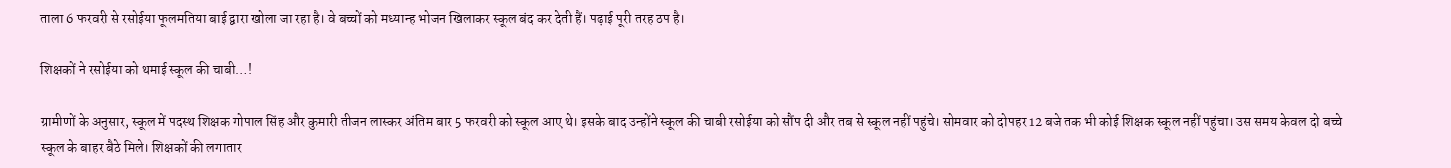ताला 6 फरवरी से रसोईया फूलमतिया बाई द्वारा खोला जा रहा है। वे बच्चों को मध्यान्ह भोजन खिलाकर स्कूल बंद कर देती हैं। पढ़ाई पूरी तरह ठप है।

शिक्षकों ने रसोईया को थमाई स्कूल की चाबी…!

ग्रामीणों के अनुसार, स्कूल में पदस्थ शिक्षक गोपाल सिंह और कुमारी तीजन लास्कर अंतिम बार 5 फरवरी को स्कूल आए थे। इसके बाद उन्होंने स्कूल की चाबी रसोईया को सौंप दी और तब से स्कूल नहीं पहुंचे। सोमवार को दोपहर 12 बजे तक भी कोई शिक्षक स्कूल नहीं पहुंचा। उस समय केवल दो बच्चे स्कूल के बाहर बैठे मिले। शिक्षकों की लगातार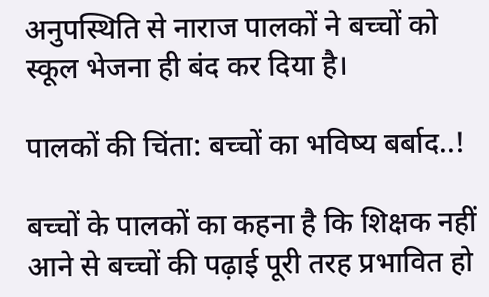अनुपस्थिति से नाराज पालकों ने बच्चों को स्कूल भेजना ही बंद कर दिया है।

पालकों की चिंता: बच्चों का भविष्य बर्बाद..!

बच्चों के पालकों का कहना है कि शिक्षक नहीं आने से बच्चों की पढ़ाई पूरी तरह प्रभावित हो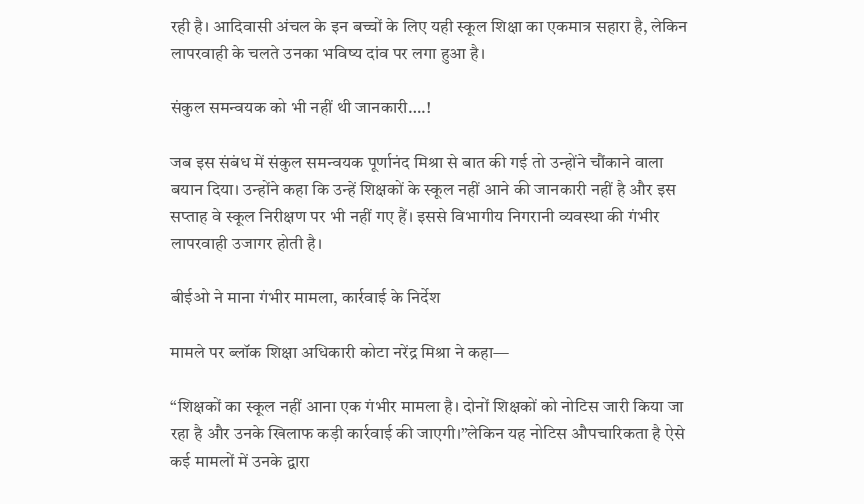रही है। आदिवासी अंचल के इन बच्चों के लिए यही स्कूल शिक्षा का एकमात्र सहारा है, लेकिन लापरवाही के चलते उनका भविष्य दांव पर लगा हुआ है।

संकुल समन्वयक को भी नहीं थी जानकारी….!

जब इस संबंध में संकुल समन्वयक पूर्णानंद मिश्रा से बात की गई तो उन्होंने चौंकाने वाला बयान दिया। उन्होंने कहा कि उन्हें शिक्षकों के स्कूल नहीं आने की जानकारी नहीं है और इस सप्ताह वे स्कूल निरीक्षण पर भी नहीं गए हैं। इससे विभागीय निगरानी व्यवस्था की गंभीर लापरवाही उजागर होती है।

बीईओ ने माना गंभीर मामला, कार्रवाई के निर्देश

मामले पर ब्लॉक शिक्षा अधिकारी कोटा नरेंद्र मिश्रा ने कहा—

“शिक्षकों का स्कूल नहीं आना एक गंभीर मामला है। दोनों शिक्षकों को नोटिस जारी किया जा रहा है और उनके खिलाफ कड़ी कार्रवाई की जाएगी।”लेकिन यह नोटिस औपचारिकता है ऐसे कई मामलों में उनके द्वारा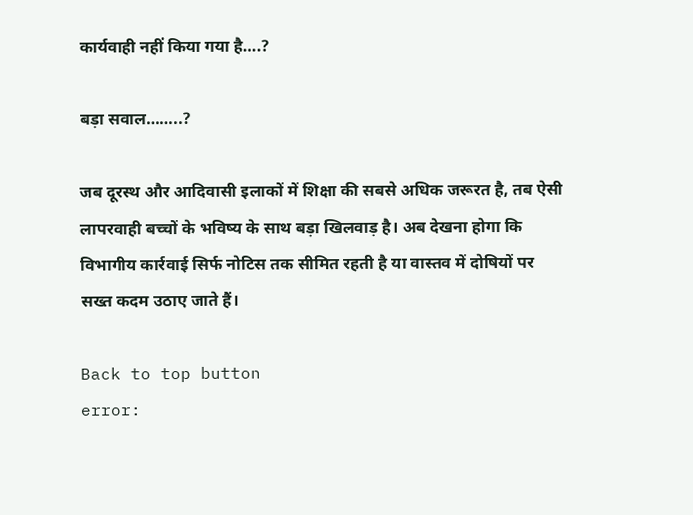कार्यवाही नहीं किया गया है….?

बड़ा सवाल……..?

जब दूरस्थ और आदिवासी इलाकों में शिक्षा की सबसे अधिक जरूरत है, तब ऐसी लापरवाही बच्चों के भविष्य के साथ बड़ा खिलवाड़ है। अब देखना होगा कि विभागीय कार्रवाई सिर्फ नोटिस तक सीमित रहती है या वास्तव में दोषियों पर सख्त कदम उठाए जाते हैं।

Back to top button
error: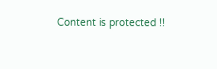Content is protected !!